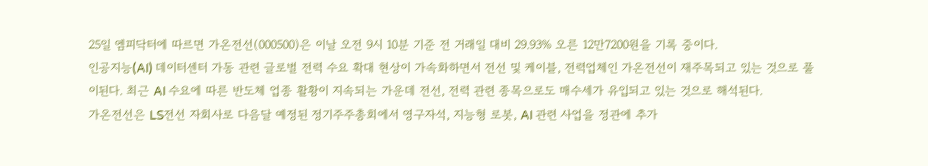25일 엠피닥터에 따르면 가온전선(000500)은 이날 오전 9시 10분 기준 전 거래일 대비 29.93% 오른 12만7200원을 기록 중이다.
인공지능(AI) 데이터센터 가동 관련 글로벌 전력 수요 확대 현상이 가속화하면서 전선 및 케이블, 전력업체인 가온전선이 재주목되고 있는 것으로 풀이된다. 최근 AI 수요에 따른 반도체 업종 활황이 지속되는 가운데 전선, 전력 관련 종목으로도 매수세가 유입되고 있는 것으로 해석된다.
가온전선은 LS전선 자회사로 다음달 예정된 정기주주총회에서 영구자석, 지능형 로봇, AI 관련 사업을 정관에 추가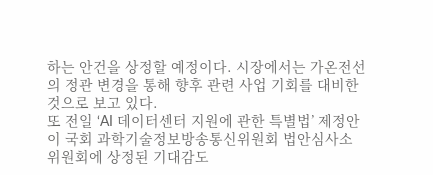하는 안건을 상정할 예정이다. 시장에서는 가온전선의 정관 변경을 통해 향후 관련 사업 기회를 대비한 것으로 보고 있다.
또 전일 ‘AI 데이터센터 지원에 관한 특별법’ 제정안이 국회 과학기술정보방송통신위원회 법안심사소위원회에 상정된 기대감도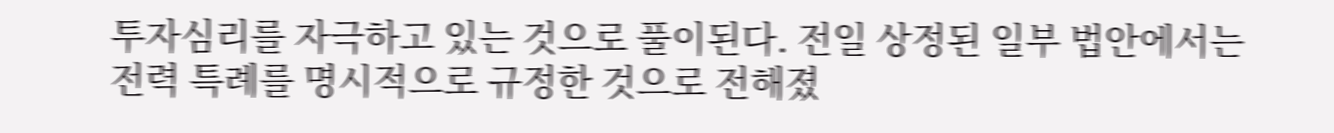투자심리를 자극하고 있는 것으로 풀이된다. 전일 상정된 일부 법안에서는 전력 특례를 명시적으로 규정한 것으로 전해졌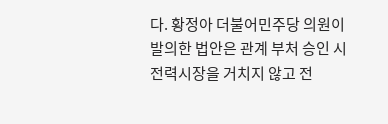다. 황정아 더불어민주당 의원이 발의한 법안은 관계 부처 승인 시 전력시장을 거치지 않고 전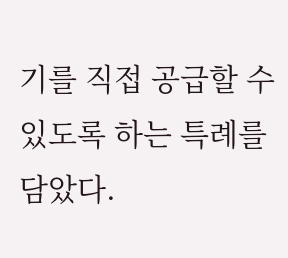기를 직접 공급할 수 있도록 하는 특례를 담았다.